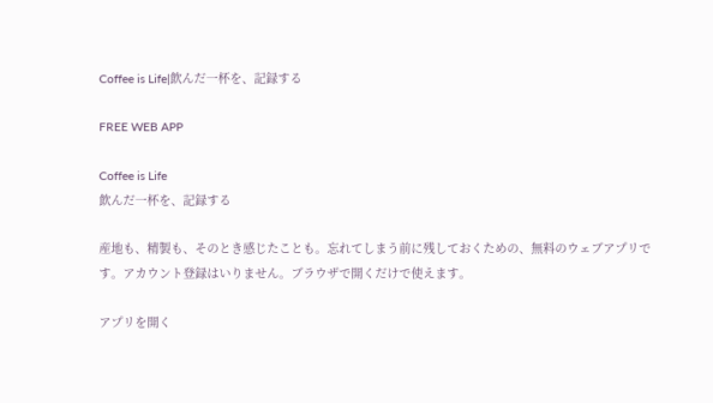Coffee is Life|飲んだ一杯を、記録する

FREE WEB APP

Coffee is Life
飲んだ一杯を、記録する

産地も、精製も、そのとき感じたことも。忘れてしまう前に残しておくための、無料のウェブアプリです。アカウント登録はいりません。ブラウザで開くだけで使えます。

アプリを開く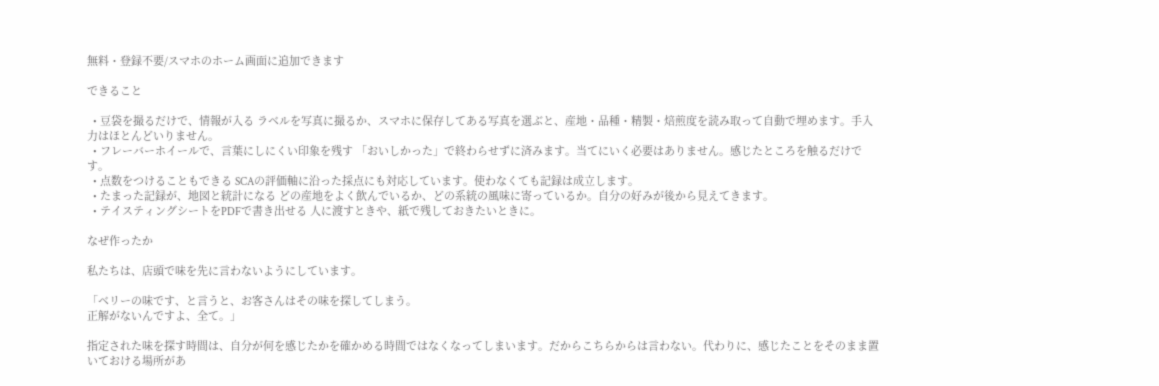無料・登録不要/スマホのホーム画面に追加できます

できること

  • 豆袋を撮るだけで、情報が入る ラベルを写真に撮るか、スマホに保存してある写真を選ぶと、産地・品種・精製・焙煎度を読み取って自動で埋めます。手入力はほとんどいりません。
  • フレーバーホイールで、言葉にしにくい印象を残す 「おいしかった」で終わらせずに済みます。当てにいく必要はありません。感じたところを触るだけです。
  • 点数をつけることもできる SCAの評価軸に沿った採点にも対応しています。使わなくても記録は成立します。
  • たまった記録が、地図と統計になる どの産地をよく飲んでいるか、どの系統の風味に寄っているか。自分の好みが後から見えてきます。
  • テイスティングシートをPDFで書き出せる 人に渡すときや、紙で残しておきたいときに。

なぜ作ったか

私たちは、店頭で味を先に言わないようにしています。

「ベリーの味です、と言うと、お客さんはその味を探してしまう。
正解がないんですよ、全て。」

指定された味を探す時間は、自分が何を感じたかを確かめる時間ではなくなってしまいます。だからこちらからは言わない。代わりに、感じたことをそのまま置いておける場所があ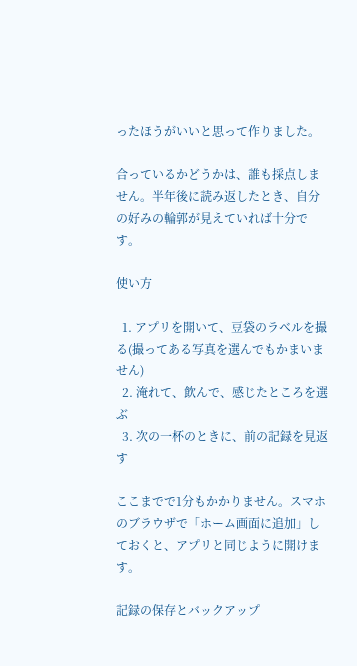ったほうがいいと思って作りました。

合っているかどうかは、誰も採点しません。半年後に読み返したとき、自分の好みの輪郭が見えていれば十分です。

使い方

  1. アプリを開いて、豆袋のラベルを撮る(撮ってある写真を選んでもかまいません)
  2. 淹れて、飲んで、感じたところを選ぶ
  3. 次の一杯のときに、前の記録を見返す

ここまでで1分もかかりません。スマホのブラウザで「ホーム画面に追加」しておくと、アプリと同じように開けます。

記録の保存とバックアップ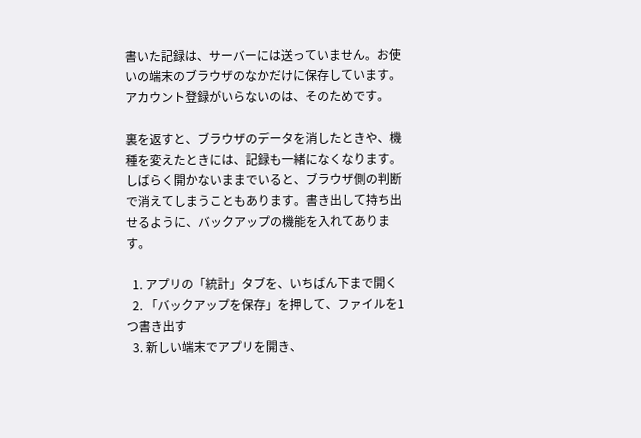書いた記録は、サーバーには送っていません。お使いの端末のブラウザのなかだけに保存しています。アカウント登録がいらないのは、そのためです。

裏を返すと、ブラウザのデータを消したときや、機種を変えたときには、記録も一緒になくなります。しばらく開かないままでいると、ブラウザ側の判断で消えてしまうこともあります。書き出して持ち出せるように、バックアップの機能を入れてあります。

  1. アプリの「統計」タブを、いちばん下まで開く
  2. 「バックアップを保存」を押して、ファイルを1つ書き出す
  3. 新しい端末でアプリを開き、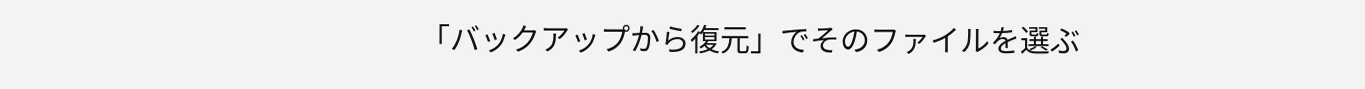「バックアップから復元」でそのファイルを選ぶ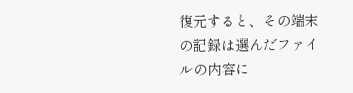復元すると、その端末の記録は選んだファイルの内容に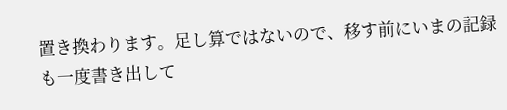置き換わります。足し算ではないので、移す前にいまの記録も一度書き出して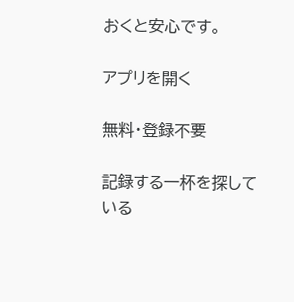おくと安心です。

アプリを開く

無料・登録不要

記録する一杯を探している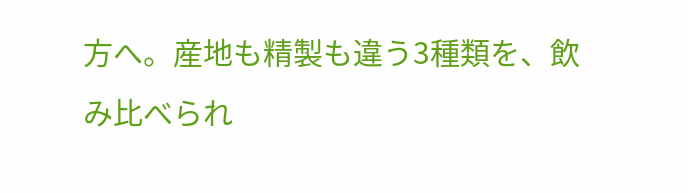方へ。産地も精製も違う3種類を、飲み比べられ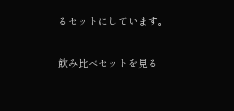るセットにしています。

飲み比べセットを見る